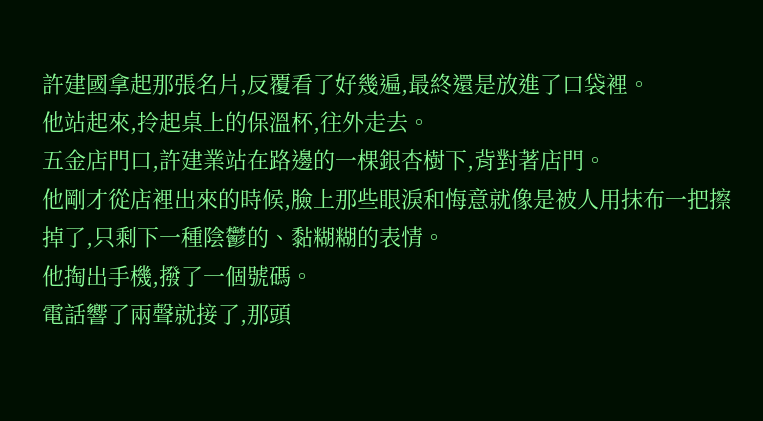許建國拿起那張名片,反覆看了好幾遍,最終還是放進了口袋裡。
他站起來,拎起桌上的保溫杯,往外走去。
五金店門口,許建業站在路邊的一棵銀杏樹下,背對著店門。
他剛才從店裡出來的時候,臉上那些眼淚和悔意就像是被人用抹布一把擦掉了,只剩下一種陰鬱的、黏糊糊的表情。
他掏出手機,撥了一個號碼。
電話響了兩聲就接了,那頭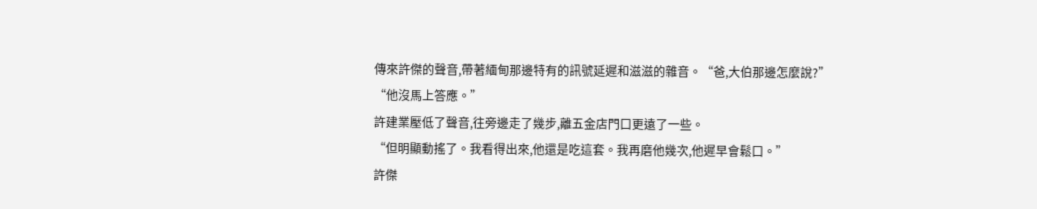傳來許傑的聲音,帶著緬甸那邊特有的訊號延遲和滋滋的雜音。“爸,大伯那邊怎麼說?”
“他沒馬上答應。”
許建業壓低了聲音,往旁邊走了幾步,離五金店門口更遠了一些。
“但明顯動搖了。我看得出來,他還是吃這套。我再磨他幾次,他遲早會鬆口。”
許傑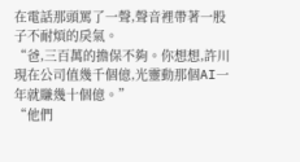在電話那頭罵了一聲,聲音裡帶著一股子不耐煩的戾氣。
“爸,三百萬的擔保不夠。你想想,許川現在公司值幾千個億,光靈動那個AI一年就賺幾十個億。”
“他們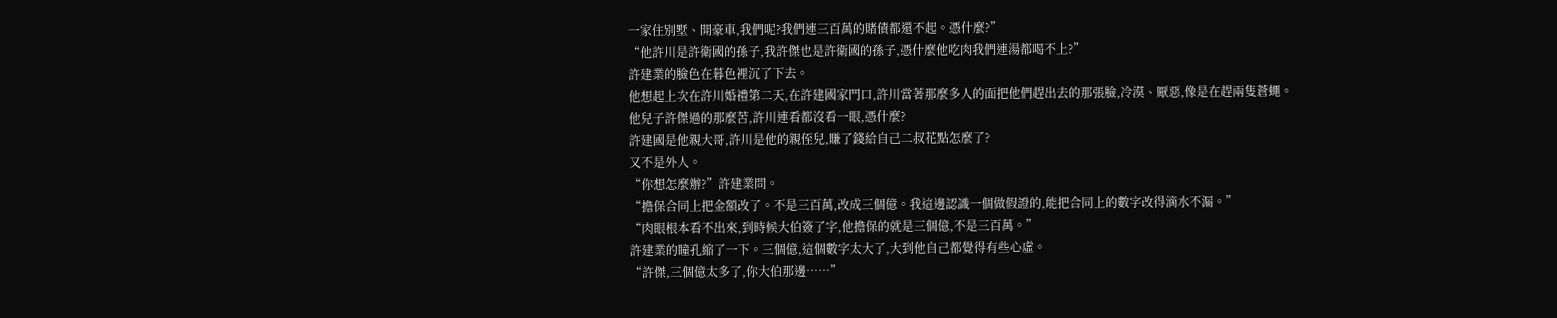一家住別墅、開豪車,我們呢?我們連三百萬的賭債都還不起。憑什麼?”
“他許川是許衛國的孫子,我許傑也是許衛國的孫子,憑什麼他吃肉我們連湯都喝不上?”
許建業的臉色在暮色裡沉了下去。
他想起上次在許川婚禮第二天,在許建國家門口,許川當著那麼多人的面把他們趕出去的那張臉,冷漠、厭惡,像是在趕兩隻蒼蠅。
他兒子許傑過的那麼苦,許川連看都沒看一眼,憑什麼?
許建國是他親大哥,許川是他的親侄兒,賺了錢給自己二叔花點怎麼了?
又不是外人。
“你想怎麼辦?”許建業問。
“擔保合同上把金額改了。不是三百萬,改成三個億。我這邊認識一個做假證的,能把合同上的數字改得滴水不漏。”
“肉眼根本看不出來,到時候大伯簽了字,他擔保的就是三個億,不是三百萬。”
許建業的瞳孔縮了一下。三個億,這個數字太大了,大到他自己都覺得有些心虛。
“許傑,三個億太多了,你大伯那邊……”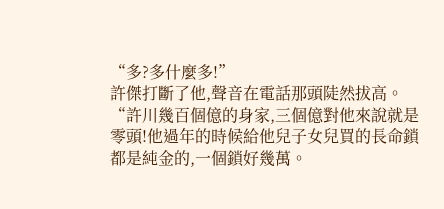“多?多什麼多!”
許傑打斷了他,聲音在電話那頭陡然拔高。
“許川幾百個億的身家,三個億對他來說就是零頭!他過年的時候給他兒子女兒買的長命鎖都是純金的,一個鎖好幾萬。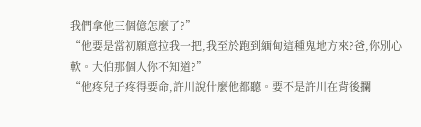我們拿他三個億怎麼了?”
“他要是當初願意拉我一把,我至於跑到緬甸這種鬼地方來?爸,你別心軟。大伯那個人你不知道?”
“他疼兒子疼得要命,許川說什麼他都聽。要不是許川在背後攔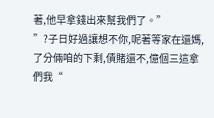著,他早拿錢出來幫我們了。”
”?子日好過讓想不你,呢著等家在還媽,了分倆咱的下剩,債賭還不,億個三這拿們我“